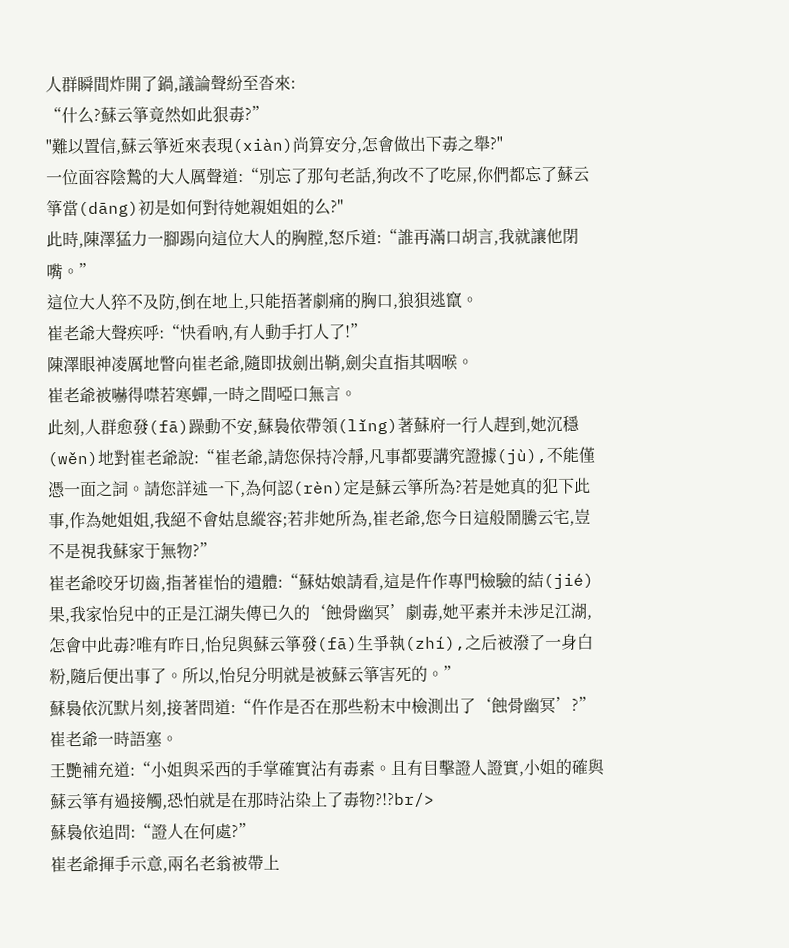人群瞬間炸開了鍋,議論聲紛至沓來:
“什么?蘇云箏竟然如此狠毒?”
"難以置信,蘇云箏近來表現(xiàn)尚算安分,怎會做出下毒之舉?"
一位面容陰鷙的大人厲聲道:“別忘了那句老話,狗改不了吃屎,你們都忘了蘇云箏當(dāng)初是如何對待她親姐姐的么?"
此時,陳澤猛力一腳踢向這位大人的胸膛,怒斥道:“誰再滿口胡言,我就讓他閉嘴。”
這位大人猝不及防,倒在地上,只能捂著劇痛的胸口,狼狽逃竄。
崔老爺大聲疾呼:“快看吶,有人動手打人了!”
陳澤眼神凌厲地瞥向崔老爺,隨即拔劍出鞘,劍尖直指其咽喉。
崔老爺被嚇得噤若寒蟬,一時之間啞口無言。
此刻,人群愈發(fā)躁動不安,蘇裊依帶領(lǐng)著蘇府一行人趕到,她沉穩(wěn)地對崔老爺說:“崔老爺,請您保持冷靜,凡事都要講究證據(jù),不能僅憑一面之詞。請您詳述一下,為何認(rèn)定是蘇云箏所為?若是她真的犯下此事,作為她姐姐,我絕不會姑息縱容;若非她所為,崔老爺,您今日這般鬧騰云宅,豈不是視我蘇家于無物?”
崔老爺咬牙切齒,指著崔怡的遺體:“蘇姑娘請看,這是仵作專門檢驗的結(jié)果,我家怡兒中的正是江湖失傳已久的‘蝕骨幽冥’劇毒,她平素并未涉足江湖,怎會中此毒?唯有昨日,怡兒與蘇云箏發(fā)生爭執(zhí),之后被潑了一身白粉,隨后便出事了。所以,怡兒分明就是被蘇云箏害死的。”
蘇裊依沉默片刻,接著問道:“仵作是否在那些粉末中檢測出了‘蝕骨幽冥’?”
崔老爺一時語塞。
王艷補充道:“小姐與采西的手掌確實沾有毒素。且有目擊證人證實,小姐的確與蘇云箏有過接觸,恐怕就是在那時沾染上了毒物?!?br/>
蘇裊依追問:“證人在何處?”
崔老爺揮手示意,兩名老翁被帶上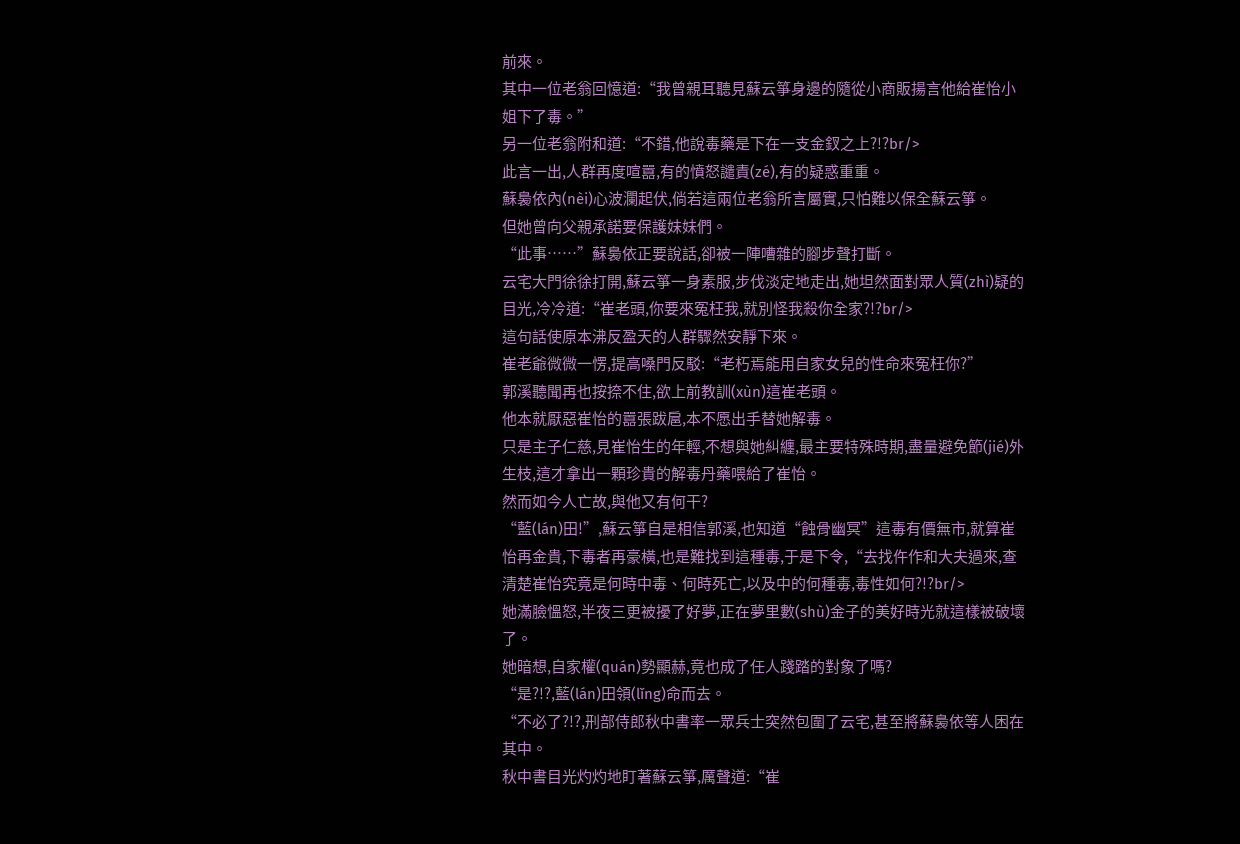前來。
其中一位老翁回憶道:“我曾親耳聽見蘇云箏身邊的隨從小商販揚言他給崔怡小姐下了毒。”
另一位老翁附和道:“不錯,他說毒藥是下在一支金釵之上?!?br/>
此言一出,人群再度喧囂,有的憤怒譴責(zé),有的疑惑重重。
蘇裊依內(nèi)心波瀾起伏,倘若這兩位老翁所言屬實,只怕難以保全蘇云箏。
但她曾向父親承諾要保護妹妹們。
“此事……”蘇裊依正要說話,卻被一陣嘈雜的腳步聲打斷。
云宅大門徐徐打開,蘇云箏一身素服,步伐淡定地走出,她坦然面對眾人質(zhì)疑的目光,冷冷道:“崔老頭,你要來冤枉我,就別怪我殺你全家?!?br/>
這句話使原本沸反盈天的人群驟然安靜下來。
崔老爺微微一愣,提高嗓門反駁:“老朽焉能用自家女兒的性命來冤枉你?”
郭溪聽聞再也按捺不住,欲上前教訓(xùn)這崔老頭。
他本就厭惡崔怡的囂張跋扈,本不愿出手替她解毒。
只是主子仁慈,見崔怡生的年輕,不想與她糾纏,最主要特殊時期,盡量避免節(jié)外生枝,這才拿出一顆珍貴的解毒丹藥喂給了崔怡。
然而如今人亡故,與他又有何干?
“藍(lán)田!”,蘇云箏自是相信郭溪,也知道“蝕骨幽冥”這毒有價無市,就算崔怡再金貴,下毒者再豪橫,也是難找到這種毒,于是下令,“去找仵作和大夫過來,查清楚崔怡究竟是何時中毒、何時死亡,以及中的何種毒,毒性如何?!?br/>
她滿臉慍怒,半夜三更被擾了好夢,正在夢里數(shù)金子的美好時光就這樣被破壞了。
她暗想,自家權(quán)勢顯赫,竟也成了任人踐踏的對象了嗎?
“是?!?,藍(lán)田領(lǐng)命而去。
“不必了?!?,刑部侍郎秋中書率一眾兵士突然包圍了云宅,甚至將蘇裊依等人困在其中。
秋中書目光灼灼地盯著蘇云箏,厲聲道:“崔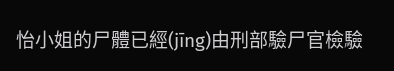怡小姐的尸體已經(jīng)由刑部驗尸官檢驗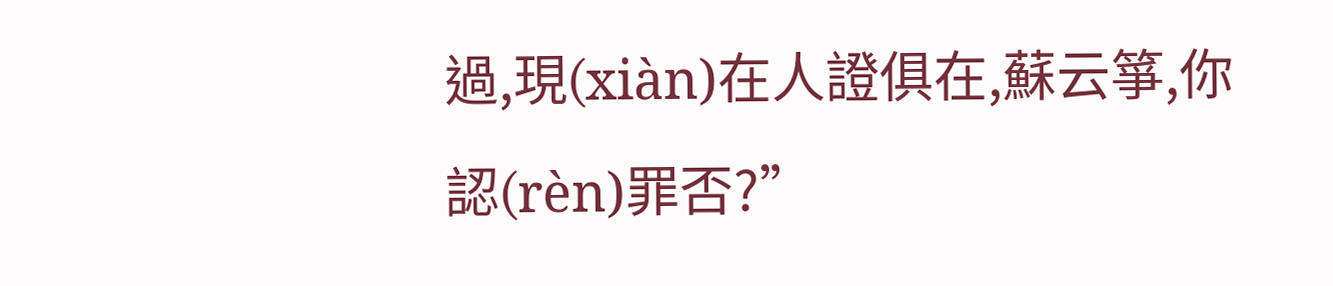過,現(xiàn)在人證俱在,蘇云箏,你認(rèn)罪否?”